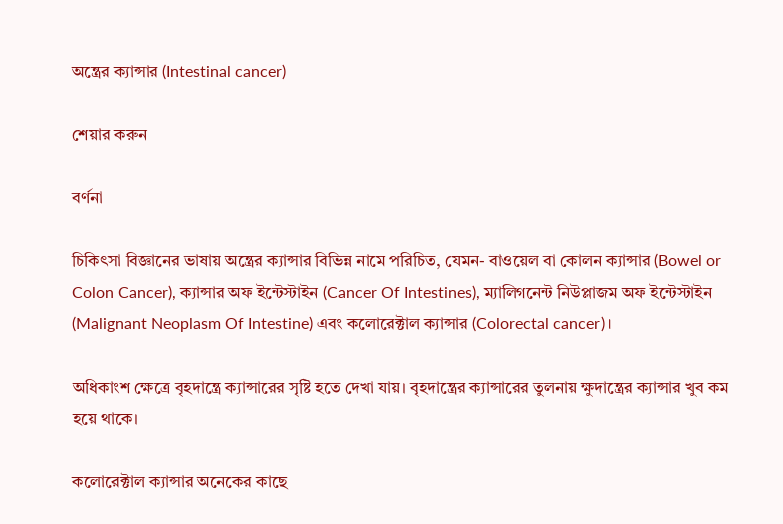অন্ত্রের ক্যান্সার (Intestinal cancer)

শেয়ার করুন

বর্ণনা

চিকিৎসা বিজ্ঞানের ভাষায় অন্ত্রের ক্যান্সার বিভিন্ন নামে পরিচিত, যেমন- বাওয়েল বা কোলন ক্যান্সার (Bowel or Colon Cancer), ক্যান্সার অফ ইন্টেস্টাইন (Cancer Of Intestines), ম্যালিগনেন্ট নিউপ্লাজম অফ ইন্টেস্টাইন  (Malignant Neoplasm Of Intestine) এবং কলোরেক্টাল ক্যান্সার (Colorectal cancer)।

অধিকাংশ ক্ষেত্রে বৃহদান্ত্রে ক্যান্সারের সৃষ্টি হতে দেখা যায়। বৃহদান্ত্রের ক্যান্সারের তুলনায় ক্ষুদান্ত্রের ক্যান্সার খুব কম হয়ে থাকে।

কলোরেক্টাল ক্যান্সার অনেকের কাছে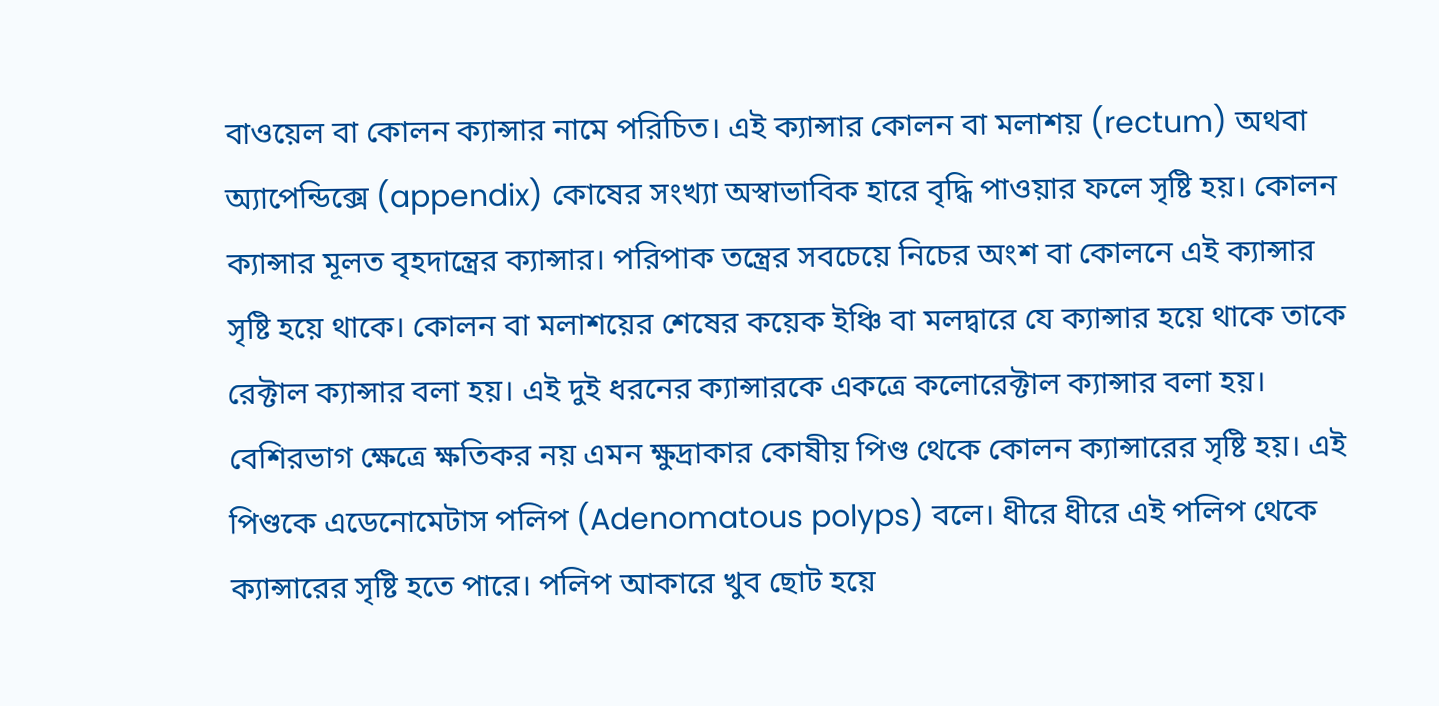বাওয়েল বা কোলন ক্যান্সার নামে পরিচিত। এই ক্যান্সার কোলন বা মলাশয় (rectum) অথবা অ্যাপেন্ডিক্সে (appendix) কোষের সংখ্যা অস্বাভাবিক হারে বৃদ্ধি পাওয়ার ফলে সৃষ্টি হয়। কোলন ক্যান্সার মূলত বৃহদান্ত্রের ক্যান্সার। পরিপাক তন্ত্রের সবচেয়ে নিচের অংশ বা কোলনে এই ক্যান্সার সৃষ্টি হয়ে থাকে। কোলন বা মলাশয়ের শেষের কয়েক ইঞ্চি বা মলদ্বারে যে ক্যান্সার হয়ে থাকে তাকে রেক্টাল ক্যান্সার বলা হয়। এই দুই ধরনের ক্যান্সারকে একত্রে কলোরেক্টাল ক্যান্সার বলা হয়। বেশিরভাগ ক্ষেত্রে ক্ষতিকর নয় এমন ক্ষুদ্রাকার কোষীয় পিণ্ড থেকে কোলন ক্যান্সারের সৃষ্টি হয়। এই পিণ্ডকে এডেনোমেটাস পলিপ (Adenomatous polyps) বলে। ধীরে ধীরে এই পলিপ থেকে ক্যান্সারের সৃষ্টি হতে পারে। পলিপ আকারে খুব ছোট হয়ে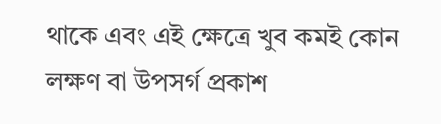থাকে এবং এই ক্ষেত্রে খুব কমই কোন লক্ষণ বা উপসর্গ প্রকাশ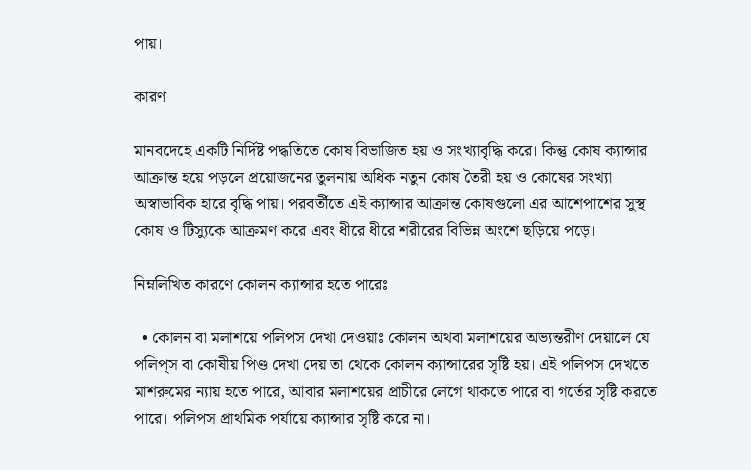পায়।

কারণ

মানবদেহে একটি নির্দিষ্ট পদ্ধতিতে কোষ বিভাজিত হয় ও সংখ্যাবৃদ্ধি করে। কিন্তু কোষ ক্যান্সার আক্রান্ত হয়ে পড়লে প্রয়োজনের তুলনায় অধিক নতুন কোষ তৈরী হয় ও কোষের সংখ্যা অস্বাভাবিক হারে বৃদ্ধি পায়। পরবর্তীতে এই ক্যান্সার আক্রান্ত কোষগুলো এর আশেপাশের সুস্থ কোষ ও টিস্যুকে আক্রমণ করে এবং ধীরে ধীরে শরীরের বিভিন্ন অংশে ছড়িয়ে পড়ে।

নিম্নলিখিত কারণে কোলন ক্যান্সার হতে পারেঃ

  • কোলন বা মলাশয়ে পলিপস দেখা দেওয়াঃ কোলন অথবা মলাশয়ের অভ্যন্তরীণ দেয়ালে যে পলিপ্‌স বা কোষীয় পিণ্ড দেখা দেয় তা থেকে কোলন ক্যান্সারের সৃষ্টি হয়। এই পলিপস দেখতে মাশরুমের ন্যায় হতে পারে, আবার মলাশয়ের প্রাচীরে লেগে থাকতে পারে বা গর্তের সৃষ্টি করতে পারে। পলিপস প্রাথমিক পর্যায়ে ক্যান্সার সৃষ্টি করে না।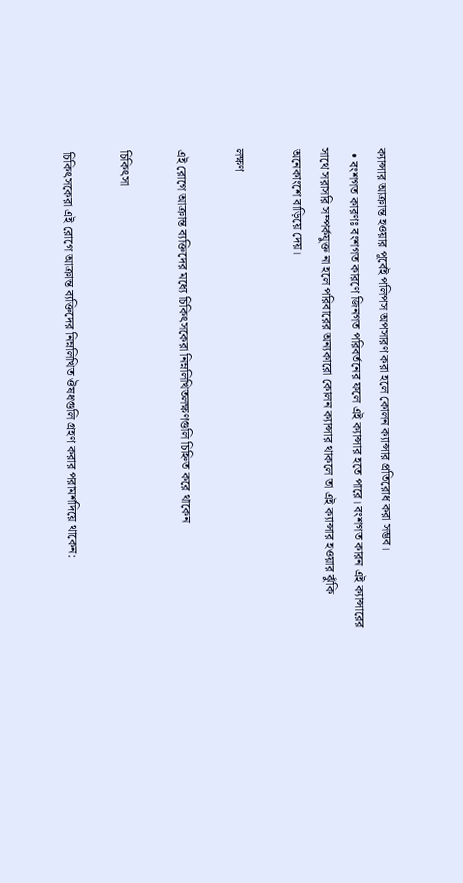ক্যান্সার আক্রান্ত হওয়ার পূর্বেই পলিপস অপসারণ করা হলে কোলন ক্যান্সার প্রতিরোধ করা সম্ভব।
  • বংশগত কারণঃ বংশগত কারণে জিনগত পরিবর্তনের ফলে এই ক্যান্সার হতে পারে। বংশগত কারন এই ক্যান্সারের সাথে সরাসরি সম্পর্কযুক্ত না হলে পরিবারের অন্যকারো কোলন ক্যান্সার থাকলে তা এই ক্যান্সার হওয়ার ঝুঁকি অনেকাংশে বাড়িয়ে দেয়।

লক্ষণ

এই রোগে আক্রান্ত ব্যক্তিদের মধ্যে চিকিৎসকেরা নিম্নলিখিতলক্ষণগুলি চিহ্নিত করে থাকেন

চিকিৎসা

চিকিৎসকেরা এই রোগে আক্রান্ত ব্যক্তিদের নিম্নলিখিত ঔষধগুলি গ্রহণ করার পরামর্শদিয়ে থাকেন: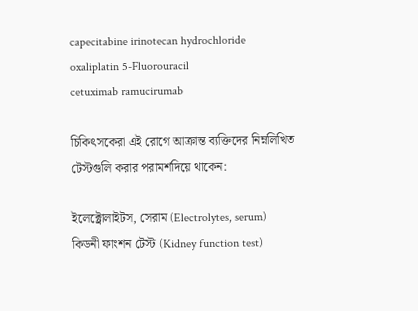capecitabine irinotecan hydrochloride
oxaliplatin 5-Fluorouracil
cetuximab ramucirumab

চিকিৎসকেরা এই রোগে আক্রান্ত ব্যক্তিদের নিম্নলিখিত টেস্টগুলি করার পরামর্শদিয়ে থাকেন:

ইলেক্ট্রোলাইটস, সেরাম (Electrolytes, serum)
কিডনী ফাংশন টেস্ট (Kidney function test)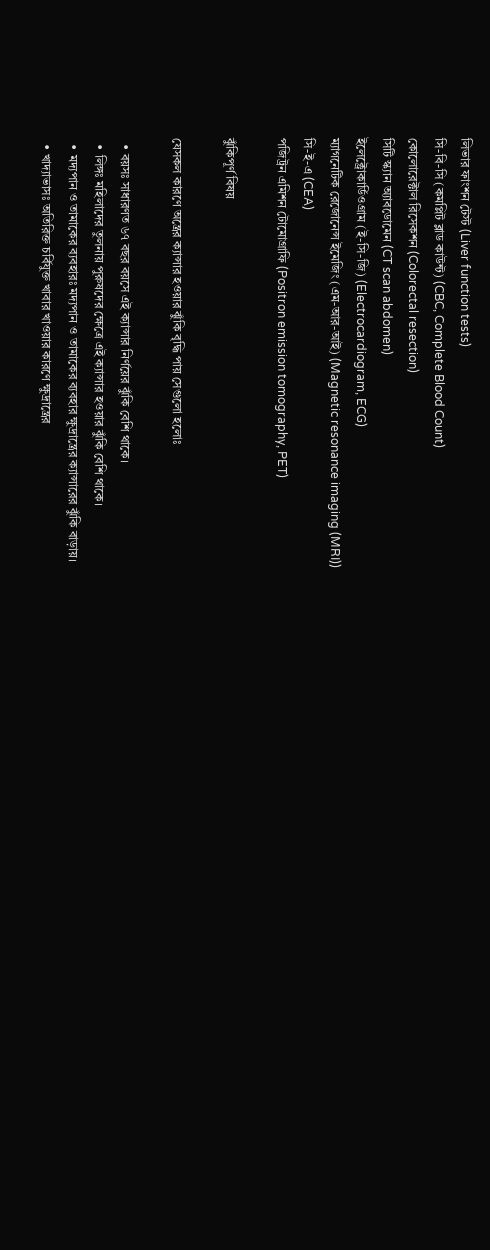লিভার ফাংশন টেস্ট (Liver function tests)
সি-বি-সি (কমপ্লিট ব্লাড কাউন্ট) (CBC, Complete Blood Count)
কোলোরেক্টাল রিসেকশন (Colorectal resection)
সিটি স্ক্যান অ্যাবডোমেন (CT scan abdomen)
ইলেক্ট্রোকার্ডিওগ্রাম (ই-সি-জি) (Electrocardiogram, ECG)
ম্যাগনেটিক রেজোনেন্স ইমেজিং (এম-আর-আই) (Magnetic resonance imaging (MRI))
সি-ই-এ (CEA)
পজিট্রন এমিশন টোমোগ্রাফি (Positron emission tomography, PET)

ঝুঁকিপূর্ণ বিষয়

যেসকল কারণে অন্ত্রের ক্যান্সার হওয়ার ঝুঁকি বৃদ্ধি পায় সেগুলো হলোঃ

  • বয়সঃ সাধারণত ৬৭ বছর বয়সে এই ক্যান্সার নির্ণয়ের ঝুঁকি বেশি থাকে।
  • লিঙ্গঃ মহিলাদের তুলনায় পুরুষদের ক্ষেত্রে এই ক্যান্সার হওয়ার ঝুঁকি বেশি থাকে।
  • মদ্যপান ও তামাকের ব্যবহারঃ মদ্যপান ও তামাকের ব্যবহার ক্ষুদ্রান্ত্রের ক্যান্সারের ঝুঁকি বাড়ায়।
  • খাদ্যাভাসঃ অতিরিক্ত চর্বিযুক্ত খাবার খাওয়ার কারণে ক্ষুদ্রান্ত্রের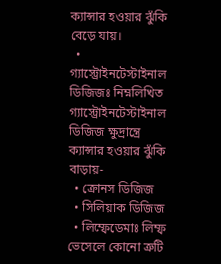ক্যান্সার হওয়ার ঝুঁকি বেড়ে যায়।
  • গ্যাস্ট্রোইনটেস্টাইনাল ডিজিজঃ নিম্নলিখিত গ্যাস্ট্রোইনটেস্টাইনাল ডিজিজ ক্ষুদ্রান্ত্রে ক্যান্সার হওয়ার ঝুঁকি বাড়ায়-
  • ক্রোনস ডিজিজ
  • সিলিয়াক ডিজিজ
  • লিম্ফেডেমাঃ লিম্ফ ভেসেলে কোনো ত্রুটি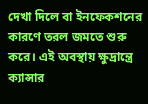দেখা দিলে বা ইনফেকশনের কারণে তরল জমতে শুরু করে। এই অবস্থায় ক্ষুদ্রান্ত্রে ক্যান্সার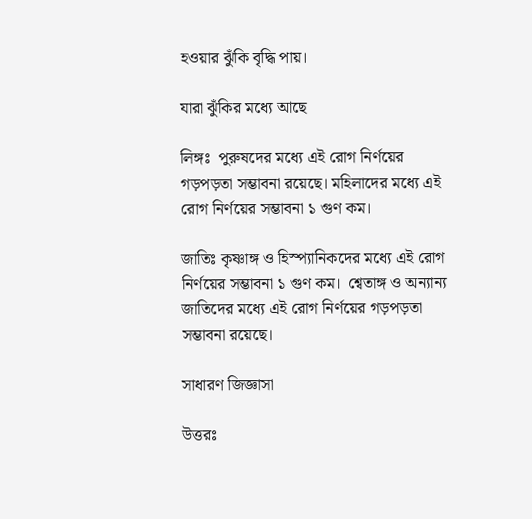হওয়ার ঝুঁকি বৃদ্ধি পায়।

যারা ঝুঁকির মধ্যে আছে

লিঙ্গঃ  পুরুষদের মধ্যে এই রোগ নির্ণয়ের গড়পড়তা সম্ভাবনা রয়েছে। মহিলাদের মধ্যে এই রোগ নির্ণয়ের সম্ভাবনা ১ গুণ কম।

জাতিঃ কৃষ্ণাঙ্গ ও হিস্প্যানিকদের মধ্যে এই রোগ নির্ণয়ের সম্ভাবনা ১ গুণ কম।  শ্বেতাঙ্গ ও অন্যান্য জাতিদের মধ্যে এই রোগ নির্ণয়ের গড়পড়তা সম্ভাবনা রয়েছে।

সাধারণ জিজ্ঞাসা

উত্তরঃ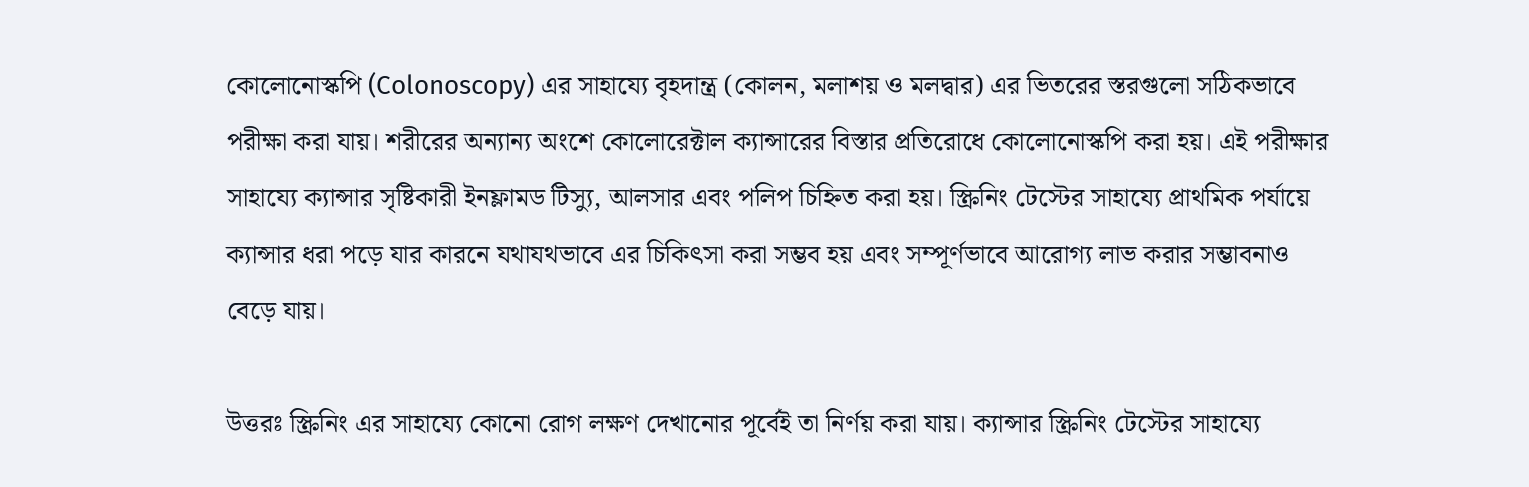কোলোনোস্কপি (Colonoscopy) এর সাহায্যে বৃহদান্ত্র (কোলন, মলাশয় ও মলদ্বার) এর ভিতরের স্তরগুলো সঠিকভাবে পরীক্ষা করা যায়। শরীরের অন্যান্য অংশে কোলোরেক্টাল ক্যান্সারের বিস্তার প্রতিরোধে কোলোনোস্কপি করা হয়। এই পরীক্ষার সাহায্যে ক্যান্সার সৃষ্টিকারী ইনফ্লামড টিস্যু, আলসার এবং পলিপ চিহ্নিত করা হয়। স্ক্রিনিং টেস্টের সাহায্যে প্রাথমিক পর্যায়ে ক্যান্সার ধরা পড়ে যার কারনে যথাযথভাবে এর চিকিৎসা করা সম্ভব হয় এবং সম্পূর্ণভাবে আরোগ্য লাভ করার সম্ভাবনাও বেড়ে যায়।

উত্তরঃ স্ক্রিনিং এর সাহায্যে কোনো রোগ লক্ষণ দেখানোর পূর্বেই তা নির্ণয় করা যায়। ক্যান্সার স্ক্রিনিং টেস্টের সাহায্যে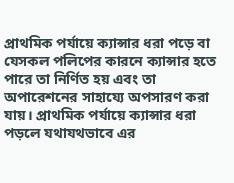প্রাথমিক পর্যায়ে ক্যান্সার ধরা পড়ে বা যেসকল পলিপের কারনে ক্যান্সার হতে পারে তা নির্ণিত হয় এবং তা অপারেশনের সাহায্যে অপসারণ করা যায়। প্রাথমিক পর্যায়ে ক্যান্সার ধরা পড়লে যথাযথভাবে এর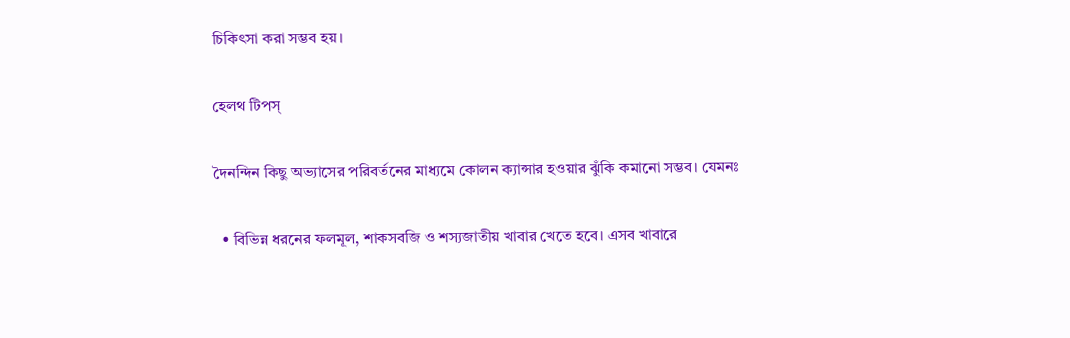চিকিৎসা করা সম্ভব হয়।

হেলথ টিপস্‌

দৈনন্দিন কিছু অভ্যাসের পরিবর্তনের মাধ্যমে কোলন ক্যান্সার হওয়ার ঝুঁকি কমানো সম্ভব। যেমনঃ

  • বিভিন্ন ধরনের ফলমূল, শাকসবজি ও শস্যজাতীয় খাবার খেতে হবে। এসব খাবারে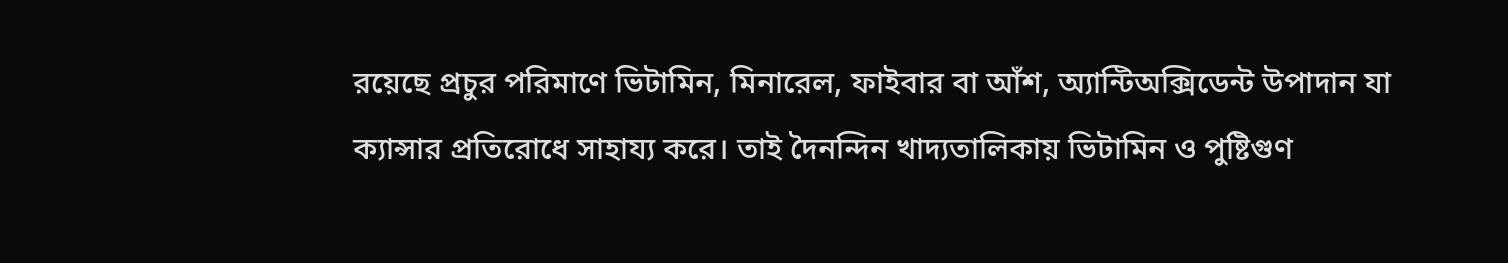রয়েছে প্রচুর পরিমাণে ভিটামিন, মিনারেল, ফাইবার বা আঁশ, অ্যান্টিঅক্সিডেন্ট উপাদান যা ক্যান্সার প্রতিরোধে সাহায্য করে। তাই দৈনন্দিন খাদ্যতালিকায় ভিটামিন ও পুষ্টিগুণ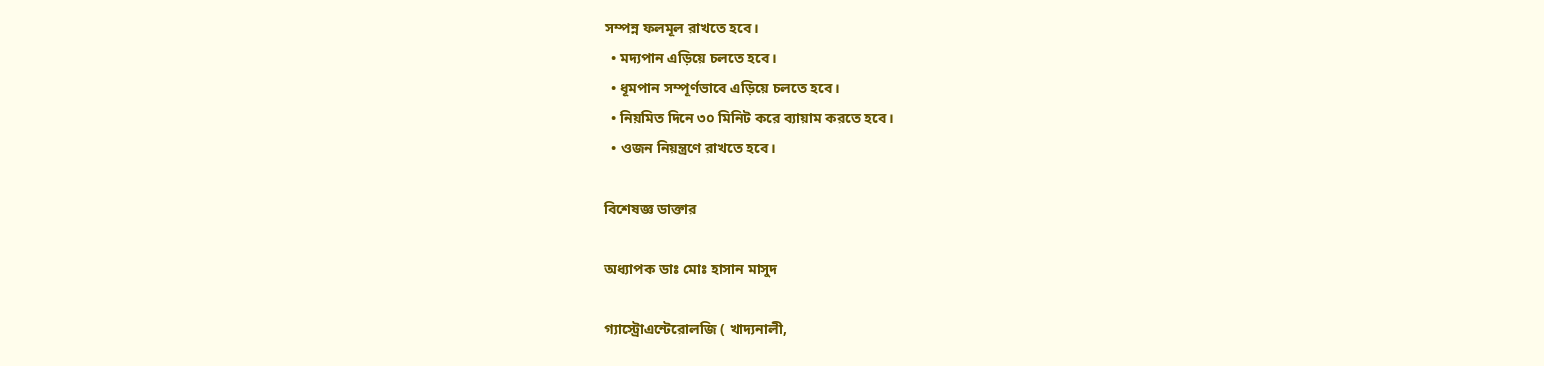সম্পন্ন ফলমূল রাখতে হবে।
  • মদ্যপান এড়িয়ে চলতে হবে।
  • ধূমপান সম্পূর্ণভাবে এড়িয়ে চলতে হবে।
  • নিয়মিত দিনে ৩০ মিনিট করে ব্যায়াম করতে হবে।
  • ওজন নিয়ন্ত্রণে রাখতে হবে।

বিশেষজ্ঞ ডাক্তার

অধ্যাপক ডাঃ মোঃ হাসান মাসুদ

গ্যাস্ট্রোএন্টেরোলজি ( খাদ্যনালী,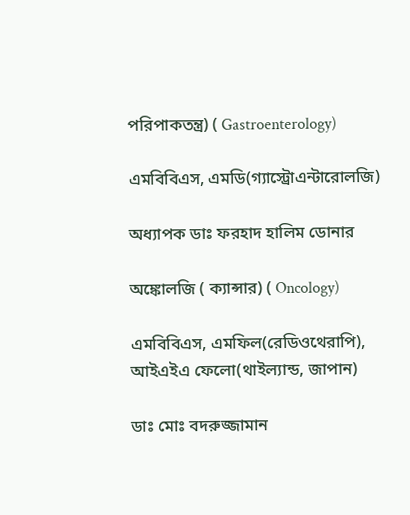পরিপাকতন্ত্র) ( Gastroenterology)

এমবিবিএস, এমডি(গ্যাস্ট্রোএন্টারোলজি)

অধ্যাপক ডাঃ ফরহাদ হালিম ডোনার

অঙ্কোলজি ( ক্যান্সার) ( Oncology)

এমবিবিএস, এমফিল(রেডিওথেরাপি), আইএইএ ফেলো(থাইল্যান্ড, জাপান)

ডাঃ মোঃ বদরুজ্জামান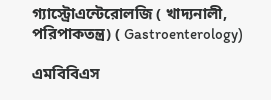গ্যাস্ট্রোএন্টেরোলজি ( খাদ্যনালী, পরিপাকতন্ত্র) ( Gastroenterology)

এমবিবিএস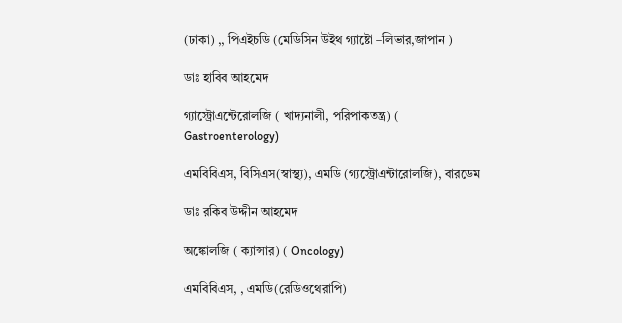(ঢাকা) ,, পিএইচডি (মেডিসিন উইথ গ্যাষ্টো –লিভার,জাপান )

ডাঃ হাবিব আহমেদ

গ্যাস্ট্রোএন্টেরোলজি ( খাদ্যনালী, পরিপাকতন্ত্র) ( Gastroenterology)

এমবিবিএস, বিসিএস(স্বাস্থ্য), এমডি (গ্যস্ট্রোএন্টারোলজি), বারডেম

ডাঃ রকিব উদ্দীন আহমেদ

অঙ্কোলজি ( ক্যান্সার) ( Oncology)

এমবিবিএস, , এমডি(রেডিওথেরাপি)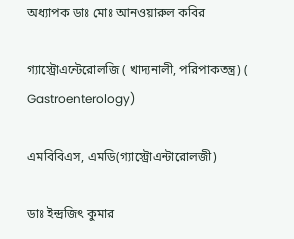অধ্যাপক ডাঃ মোঃ আনওয়ারুল কবির

গ্যাস্ট্রোএন্টেরোলজি ( খাদ্যনালী, পরিপাকতন্ত্র) ( Gastroenterology)

এমবিবিএস, এমডি(গ্যাস্ট্রোএন্টারোলজী)

ডাঃ ইন্দ্রজিৎ কুমার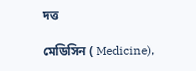দত্ত

মেডিসিন ( Medicine),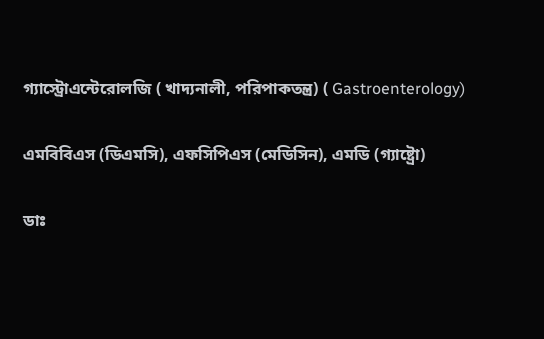গ্যাস্ট্রোএন্টেরোলজি ( খাদ্যনালী, পরিপাকতন্ত্র) ( Gastroenterology)

এমবিবিএস (ডিএমসি), এফসিপিএস (মেডিসিন), এমডি (গ্যাষ্ট্রো)

ডাঃ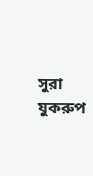সুরা যুকরুপ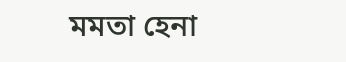মমতা হেনা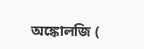অঙ্কোলজি (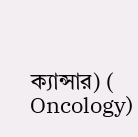ক্যান্সার) ( Oncology)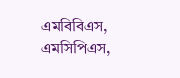এমবিবিএস, এমসিপিএস,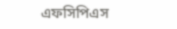এফসিপিএস